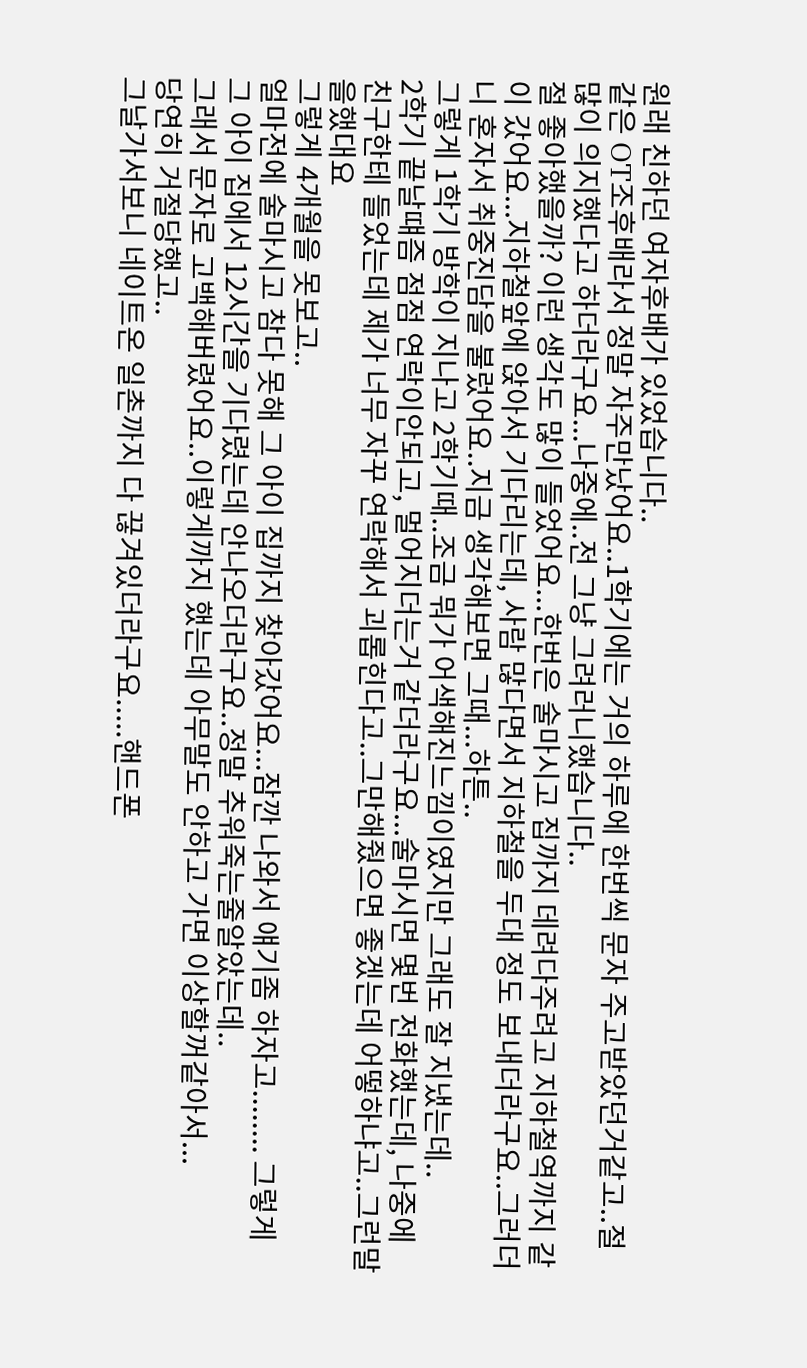원래 친하던 여자후배가 있었습니다..
같은 OT조후배라서 정말 자주만났어요..1학기에는 거의 하루에 한번씩 문자 주고받았던거같고..절 많이 의지했다고 하더라구요...나중에..전 그냥 그려러니했습니다..
절 좋아했을까? 이런 생각도 많이 들었어요...한번은 술마시고 집까지 데려다주려고 지하철역까지 같이 갔어요...지하철앞에 앉아서 기다리는데, 사람 많다면서 지하철을 두대 정도 보내더라구요..그러더니 혼자서 취중진담을 불렀어요..지금 생각해보면 그때...하튼..
그렇게 1학기 방학이 지나고 2학기때..조금 뭐가 어색해진느낌이였지만 그래도 잘 지냈는데..
2학기 끝날떄즘 점점 연락이안되고, 멀어지더는거 같더라구요...술마시면 몇번 전화했는데, 나중에 친구한테 들었는데 제가 너무 자꾸 연락해서 괴롭힌다고..그만해줬으면 좋겠는데 어떻하냐고..그런말을했대요
그렇게 4개월을 못보고..
얼마전에 술마시고 참다 못해 그 아이 집까지 찾아갔어요...잠깐 나와서 얘기좀 하자고........ 그렇게 그 아이 집에서 12시간을 기다렸는데 안나오더라구요..정말 추워죽는줄알았는데..
그래서 문자로 고백해버렸어요..이렇게까지 했는데 아무말도 안하고 가면 이상할꺼같아서...
당연히 거절당했고..
그날가서보니 네이트온 일촌까지 다 끊겨있더라구요.....핸드폰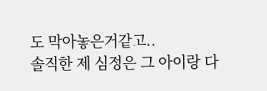도 막아놓은거같고..
솔직한 제 심정은 그 아이랑 다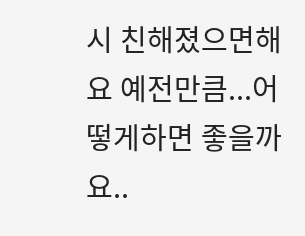시 친해졌으면해요 예전만큼...어떻게하면 좋을까요..